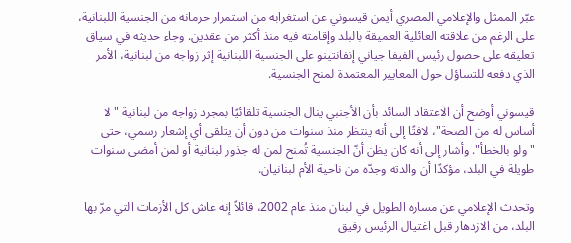عبّر الممثل والإعلامي المصري أيمن قيسوني عن استغرابه من استمرار حرمانه من الجنسية اللبنانية، على الرغم من علاقته العائلية العميقة بالبلد وإقامته فيه منذ أكثر من عقدين. وجاء حديثه في سياق تعليقه على حصول رئيس الفيفا جياني إنفانتينو على الجنسية اللبنانية إثر زواجه من لبنانية، الأمر الذي دفعه للتساؤل حول المعايير المعتمدة لمنح الجنسية.

قيسوني أوضح أن الاعتقاد السائد بأن الأجنبي ينال الجنسية تلقائيًا بمجرد زواجه من لبنانية "لا أساس له من الصحة"، لافتًا إلى أنه ينتظر منذ سنوات من دون أن يتلقى أي إشعار رسمي، حتى "ولو بالخطأ". وأشار إلى أنه كان يظن أنّ الجنسية تُمنح لمن له جذور لبنانية أو لمن أمضى سنوات طويلة في البلد، مؤكدًا أن والدته وجدّه من ناحية الأم لبنانيان.

وتحدث الإعلامي عن مساره الطويل في لبنان منذ عام 2002، قائلاً إنه عاش كل الأزمات التي مرّ بها البلد، من الازدهار قبل اغتيال الرئيس رفيق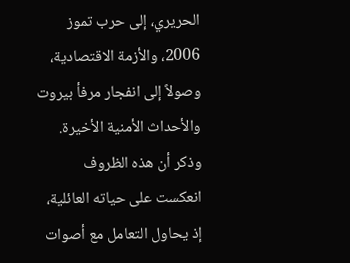الحريري، إلى حرب تموز 2006، والأزمة الاقتصادية، وصولاً إلى انفجار مرفأ بيروت والأحداث الأمنية الأخيرة. وذكر أن هذه الظروف انعكست على حياته العائلية، إذ يحاول التعامل مع أصوات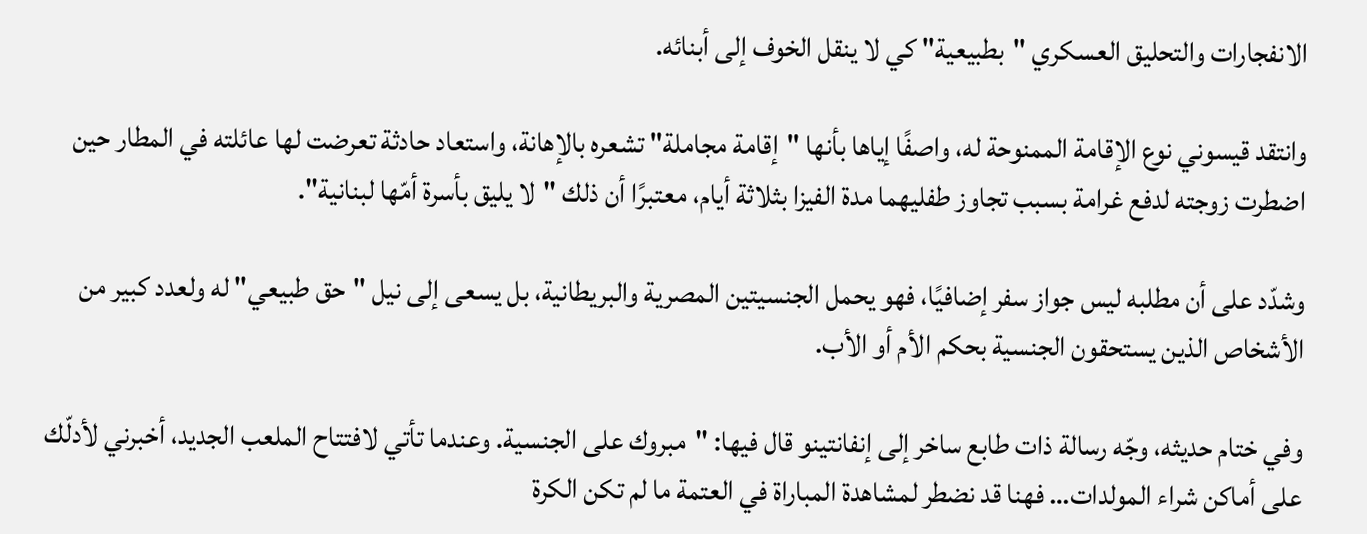الانفجارات والتحليق العسكري "بطبيعية" كي لا ينقل الخوف إلى أبنائه.

وانتقد قيسوني نوع الإقامة الممنوحة له، واصفًا إياها بأنها "إقامة مجاملة" تشعره بالإهانة، واستعاد حادثة تعرضت لها عائلته في المطار حين اضطرت زوجته لدفع غرامة بسبب تجاوز طفليهما مدة الفيزا بثلاثة أيام، معتبرًا أن ذلك "لا يليق بأسرة أمّها لبنانية".

وشدّد على أن مطلبه ليس جواز سفر إضافيًا، فهو يحمل الجنسيتين المصرية والبريطانية، بل يسعى إلى نيل "حق طبيعي" له ولعدد كبير من الأشخاص الذين يستحقون الجنسية بحكم الأم أو الأب.

وفي ختام حديثه، وجّه رسالة ذات طابع ساخر إلى إنفانتينو قال فيها: "مبروك على الجنسية. وعندما تأتي لافتتاح الملعب الجديد، أخبرني لأدلّك على أماكن شراء المولدات… فهنا قد نضطر لمشاهدة المباراة في العتمة ما لم تكن الكرة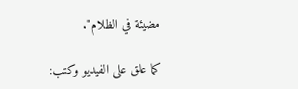مضيئة في الظلام".

كما علق على الفيديو وكتب: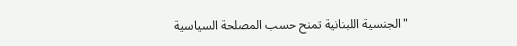"الجنسية اللبنانية تمنح حسب المصلحة السياسية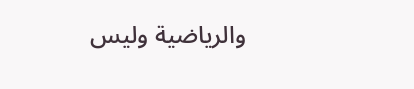والرياضية وليس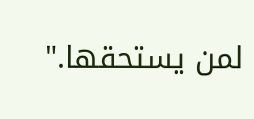لمن يستحقها."